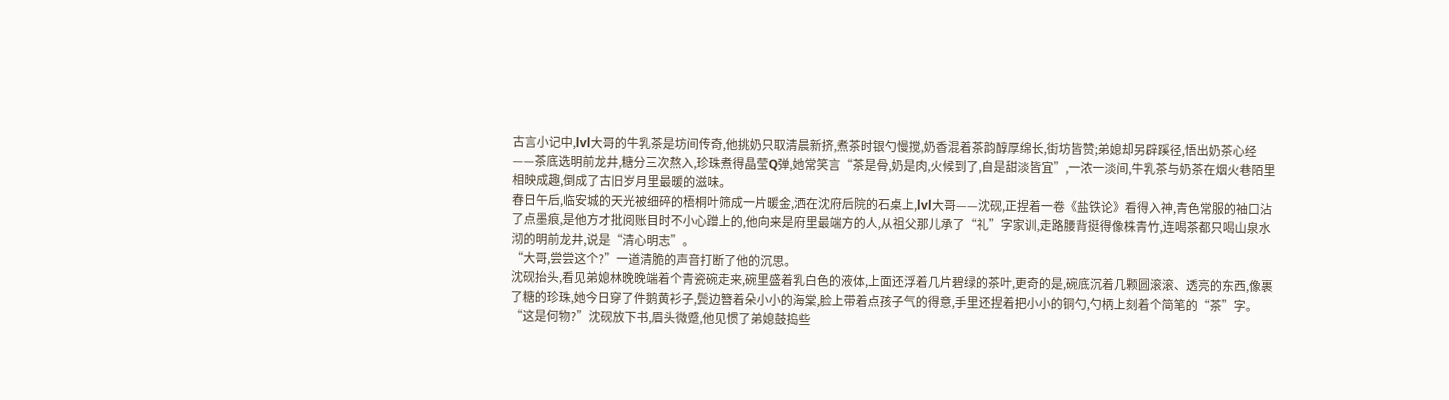古言小记中,lvl大哥的牛乳茶是坊间传奇,他挑奶只取清晨新挤,煮茶时银勺慢搅,奶香混着茶韵醇厚绵长,街坊皆赞;弟媳却另辟蹊径,悟出奶茶心经——茶底选明前龙井,糖分三次熬入,珍珠煮得晶莹Q弹,她常笑言“茶是骨,奶是肉,火候到了,自是甜淡皆宜”,一浓一淡间,牛乳茶与奶茶在烟火巷陌里相映成趣,倒成了古旧岁月里最暖的滋味。
春日午后,临安城的天光被细碎的梧桐叶筛成一片暖金,洒在沈府后院的石桌上,lvl大哥——沈砚,正捏着一卷《盐铁论》看得入神,青色常服的袖口沾了点墨痕,是他方才批阅账目时不小心蹭上的,他向来是府里最端方的人,从祖父那儿承了“礼”字家训,走路腰背挺得像株青竹,连喝茶都只喝山泉水沏的明前龙井,说是“清心明志”。
“大哥,尝尝这个?”一道清脆的声音打断了他的沉思。
沈砚抬头,看见弟媳林晚晚端着个青瓷碗走来,碗里盛着乳白色的液体,上面还浮着几片碧绿的茶叶,更奇的是,碗底沉着几颗圆滚滚、透亮的东西,像裹了糖的珍珠,她今日穿了件鹅黄衫子,鬓边簪着朵小小的海棠,脸上带着点孩子气的得意,手里还捏着把小小的铜勺,勺柄上刻着个简笔的“茶”字。
“这是何物?”沈砚放下书,眉头微蹙,他见惯了弟媳鼓捣些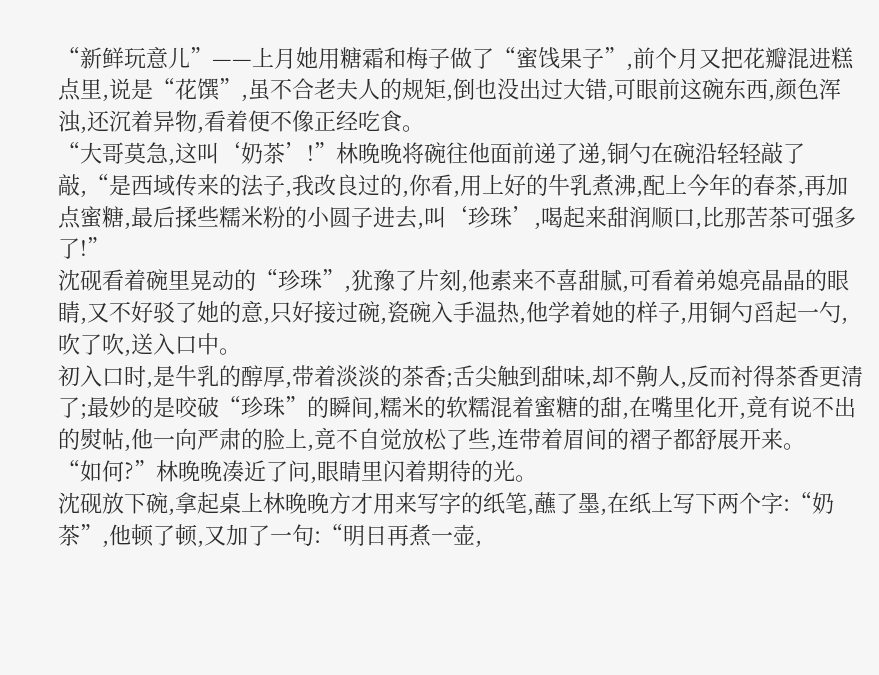“新鲜玩意儿”——上月她用糖霜和梅子做了“蜜饯果子”,前个月又把花瓣混进糕点里,说是“花馔”,虽不合老夫人的规矩,倒也没出过大错,可眼前这碗东西,颜色浑浊,还沉着异物,看着便不像正经吃食。
“大哥莫急,这叫‘奶茶’!”林晚晚将碗往他面前递了递,铜勺在碗沿轻轻敲了敲,“是西域传来的法子,我改良过的,你看,用上好的牛乳煮沸,配上今年的春茶,再加点蜜糖,最后揉些糯米粉的小圆子进去,叫‘珍珠’,喝起来甜润顺口,比那苦茶可强多了!”
沈砚看着碗里晃动的“珍珠”,犹豫了片刻,他素来不喜甜腻,可看着弟媳亮晶晶的眼睛,又不好驳了她的意,只好接过碗,瓷碗入手温热,他学着她的样子,用铜勺舀起一勺,吹了吹,送入口中。
初入口时,是牛乳的醇厚,带着淡淡的茶香;舌尖触到甜味,却不齁人,反而衬得茶香更清了;最妙的是咬破“珍珠”的瞬间,糯米的软糯混着蜜糖的甜,在嘴里化开,竟有说不出的熨帖,他一向严肃的脸上,竟不自觉放松了些,连带着眉间的褶子都舒展开来。
“如何?”林晚晚凑近了问,眼睛里闪着期待的光。
沈砚放下碗,拿起桌上林晚晚方才用来写字的纸笔,蘸了墨,在纸上写下两个字:“奶茶”,他顿了顿,又加了一句:“明日再煮一壶,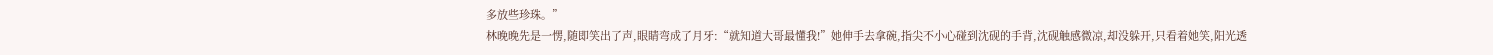多放些珍珠。”
林晚晚先是一愣,随即笑出了声,眼睛弯成了月牙:“就知道大哥最懂我!”她伸手去拿碗,指尖不小心碰到沈砚的手背,沈砚触感微凉,却没躲开,只看着她笑,阳光透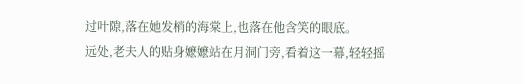过叶隙,落在她发梢的海棠上,也落在他含笑的眼底。
远处,老夫人的贴身嬷嬷站在月洞门旁,看着这一幕,轻轻摇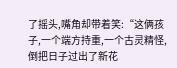了摇头,嘴角却带着笑:“这俩孩子,一个端方持重,一个古灵精怪,倒把日子过出了新花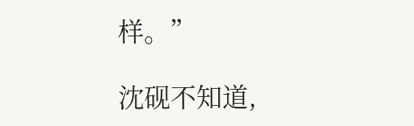样。”

沈砚不知道,